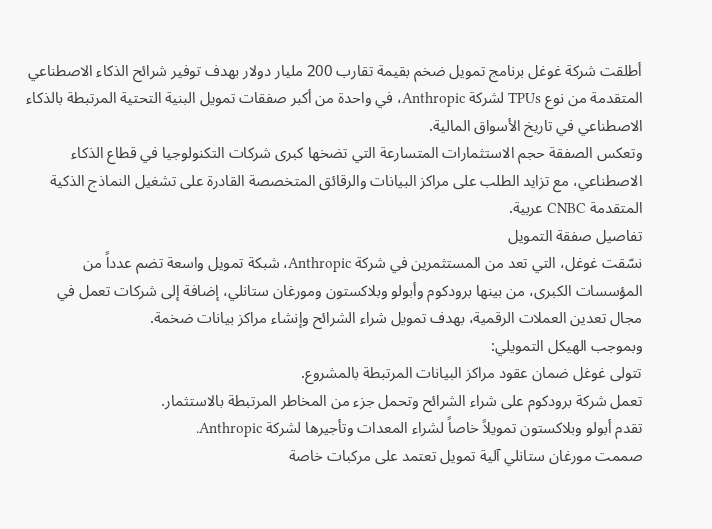أطلقت شركة غوغل برنامج تمويل ضخم بقيمة تقارب 200 مليار دولار بهدف توفير شرائح الذكاء الاصطناعي المتقدمة من نوع TPUs لشركة Anthropic، في واحدة من أكبر صفقات تمويل البنية التحتية المرتبطة بالذكاء الاصطناعي في تاريخ الأسواق المالية.
وتعكس الصفقة حجم الاستثمارات المتسارعة التي تضخها كبرى شركات التكنولوجيا في قطاع الذكاء الاصطناعي، مع تزايد الطلب على مراكز البيانات والرقائق المتخصصة القادرة على تشغيل النماذج الذكية المتقدمة CNBC عربية.
تفاصيل صفقة التمويل
نسّقت غوغل، التي تعد من المستثمرين في شركة Anthropic، شبكة تمويل واسعة تضم عدداً من المؤسسات الكبرى، من بينها برودكوم وأبولو وبلاكستون ومورغان ستانلي، إضافة إلى شركات تعمل في مجال تعدين العملات الرقمية، بهدف تمويل شراء الشرائح وإنشاء مراكز بيانات ضخمة.
وبموجب الهيكل التمويلي:
تتولى غوغل ضمان عقود مراكز البيانات المرتبطة بالمشروع.
تعمل شركة برودكوم على شراء الشرائح وتحمل جزء من المخاطر المرتبطة بالاستثمار.
تقدم أبولو وبلاكستون تمويلاً خاصاً لشراء المعدات وتأجيرها لشركة Anthropic.
صممت مورغان ستانلي آلية تمويل تعتمد على مركبات خاصة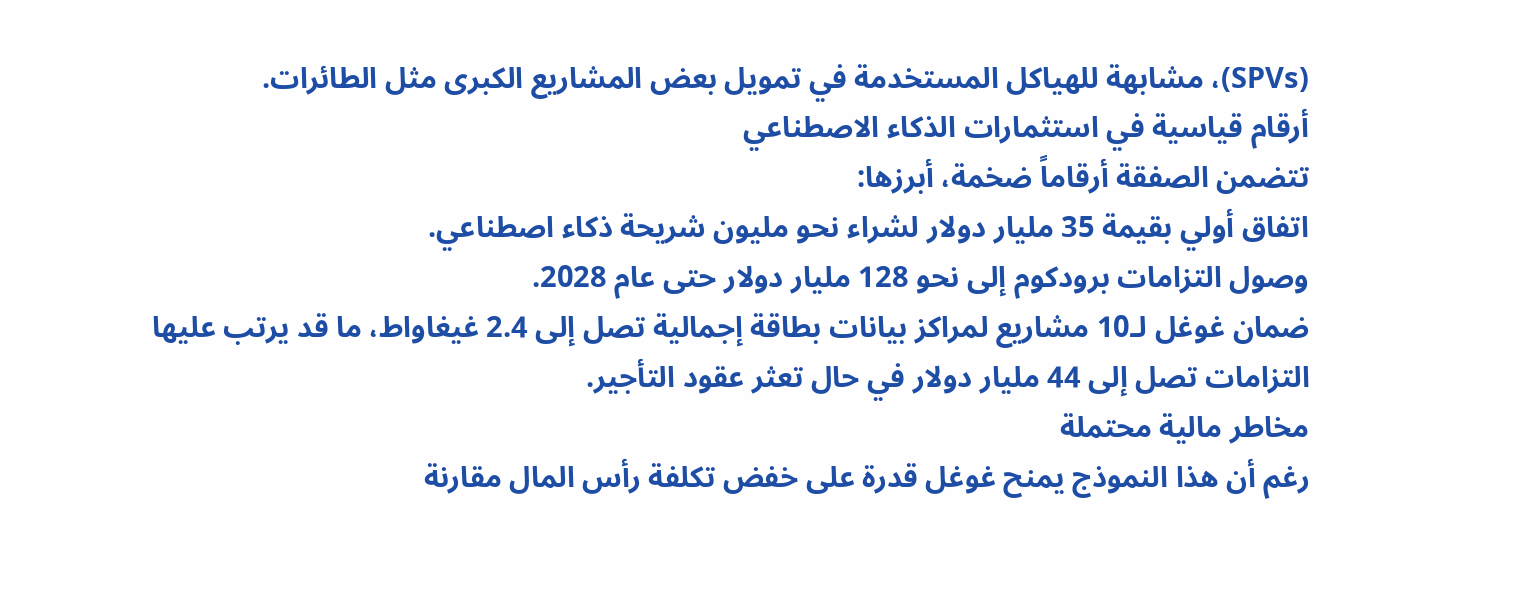(SPVs)، مشابهة للهياكل المستخدمة في تمويل بعض المشاريع الكبرى مثل الطائرات.
أرقام قياسية في استثمارات الذكاء الاصطناعي
تتضمن الصفقة أرقاماً ضخمة، أبرزها:
اتفاق أولي بقيمة 35 مليار دولار لشراء نحو مليون شريحة ذكاء اصطناعي.
وصول التزامات برودكوم إلى نحو 128 مليار دولار حتى عام 2028.
ضمان غوغل لـ10 مشاريع لمراكز بيانات بطاقة إجمالية تصل إلى 2.4 غيغاواط، ما قد يرتب عليها التزامات تصل إلى 44 مليار دولار في حال تعثر عقود التأجير.
مخاطر مالية محتملة
رغم أن هذا النموذج يمنح غوغل قدرة على خفض تكلفة رأس المال مقارنة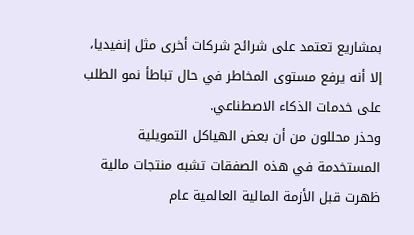بمشاريع تعتمد على شرائح شركات أخرى مثل إنفيديا، إلا أنه يرفع مستوى المخاطر في حال تباطأ نمو الطلب على خدمات الذكاء الاصطناعي.
وحذر محللون من أن بعض الهياكل التمويلية المستخدمة في هذه الصفقات تشبه منتجات مالية ظهرت قبل الأزمة المالية العالمية عام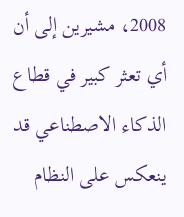2008، مشيرين إلى أن أي تعثر كبير في قطاع الذكاء الاصطناعي قد ينعكس على النظام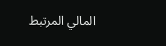المالي المرتبط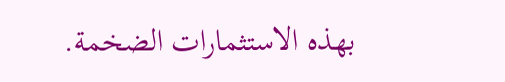بهذه الاستثمارات الضخمة.